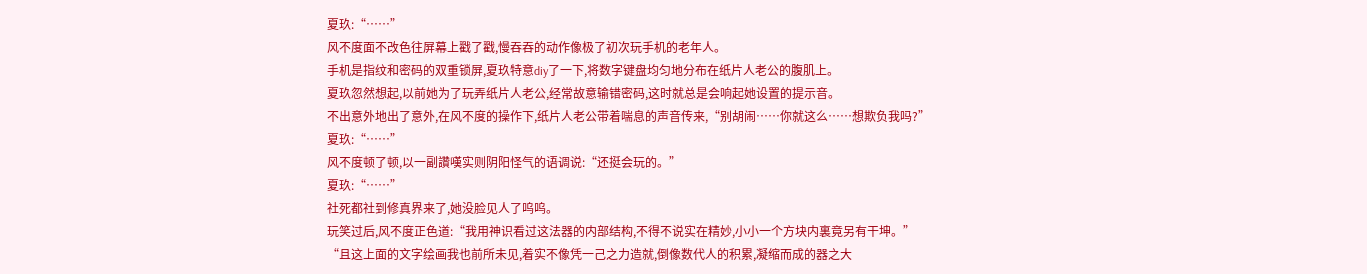夏玖:“……”
风不度面不改色往屏幕上戳了戳,慢吞吞的动作像极了初次玩手机的老年人。
手机是指纹和密码的双重锁屏,夏玖特意diy了一下,将数字键盘均匀地分布在纸片人老公的腹肌上。
夏玖忽然想起,以前她为了玩弄纸片人老公,经常故意输错密码,这时就总是会响起她设置的提示音。
不出意外地出了意外,在风不度的操作下,纸片人老公带着喘息的声音传来,“别胡闹……你就这么……想欺负我吗?”
夏玖:“……”
风不度顿了顿,以一副讚嘆实则阴阳怪气的语调说:“还挺会玩的。”
夏玖:“……”
社死都社到修真界来了,她没脸见人了呜呜。
玩笑过后,风不度正色道:“我用神识看过这法器的内部结构,不得不说实在精妙,小小一个方块内裏竟另有干坤。”
“且这上面的文字绘画我也前所未见,着实不像凭一己之力造就,倒像数代人的积累,凝缩而成的器之大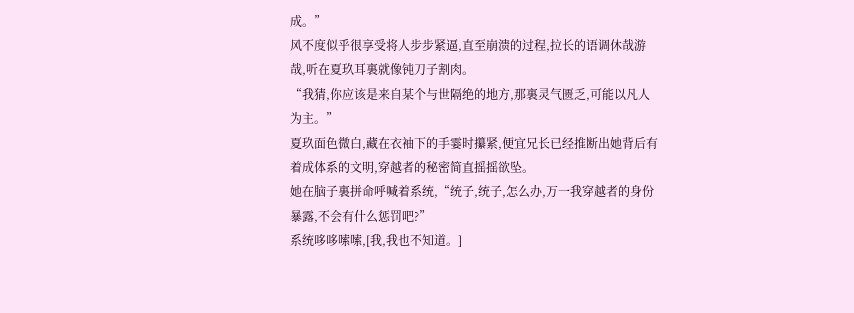成。”
风不度似乎很享受将人步步紧逼,直至崩溃的过程,拉长的语调休哉游哉,听在夏玖耳裏就像钝刀子割肉。
“我猜,你应该是来自某个与世隔绝的地方,那裏灵气匮乏,可能以凡人为主。”
夏玖面色微白,藏在衣袖下的手霎时攥紧,便宜兄长已经推断出她背后有着成体系的文明,穿越者的秘密简直摇摇欲坠。
她在脑子裏拼命呼喊着系统,“统子,统子,怎么办,万一我穿越者的身份暴露,不会有什么惩罚吧?”
系统哆哆嗦嗦,[我,我也不知道。]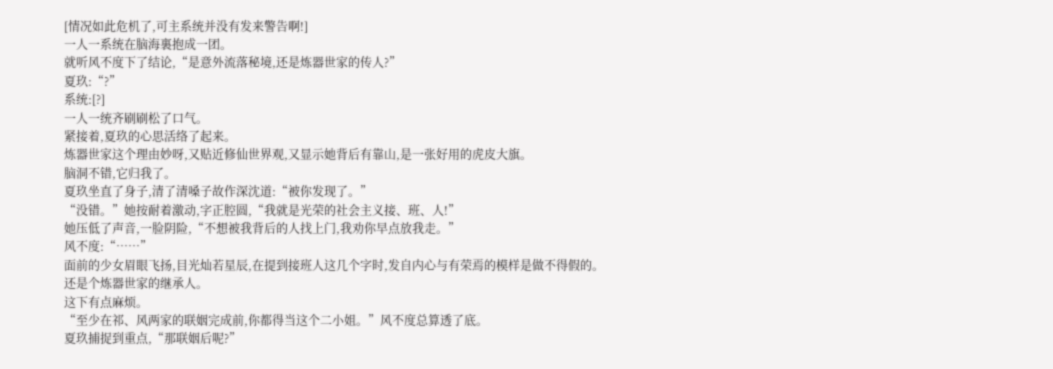[情况如此危机了,可主系统并没有发来警告啊!]
一人一系统在脑海裏抱成一团。
就听风不度下了结论,“是意外流落秘境,还是炼器世家的传人?”
夏玖:“?”
系统:[?]
一人一统齐刷刷松了口气。
紧接着,夏玖的心思活络了起来。
炼器世家这个理由妙呀,又贴近修仙世界观,又显示她背后有靠山,是一张好用的虎皮大旗。
脑洞不错,它归我了。
夏玖坐直了身子,清了清嗓子故作深沈道:“被你发现了。”
“没错。”她按耐着激动,字正腔圆,“我就是光荣的社会主义接、班、人!”
她压低了声音,一脸阴险,“不想被我背后的人找上门,我劝你早点放我走。”
风不度:“……”
面前的少女眉眼飞扬,目光灿若星辰,在提到接班人这几个字时,发自内心与有荣焉的模样是做不得假的。
还是个炼器世家的继承人。
这下有点麻烦。
“至少在祁、风两家的联姻完成前,你都得当这个二小姐。”风不度总算透了底。
夏玖捕捉到重点,“那联姻后呢?”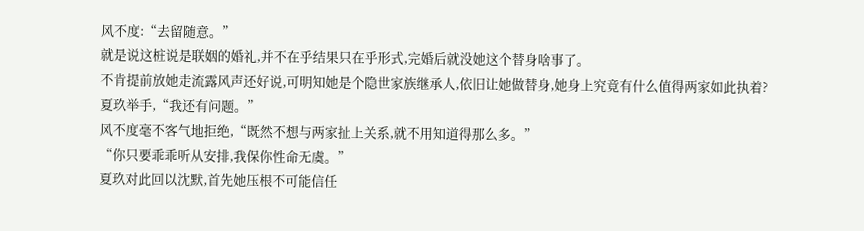风不度:“去留随意。”
就是说这桩说是联姻的婚礼,并不在乎结果只在乎形式,完婚后就没她这个替身啥事了。
不肯提前放她走流露风声还好说,可明知她是个隐世家族继承人,依旧让她做替身,她身上究竟有什么值得两家如此执着?
夏玖举手,“我还有问题。”
风不度毫不客气地拒绝,“既然不想与两家扯上关系,就不用知道得那么多。”
“你只要乖乖听从安排,我保你性命无虞。”
夏玖对此回以沈默,首先她压根不可能信任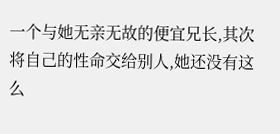一个与她无亲无故的便宜兄长,其次将自己的性命交给别人,她还没有这么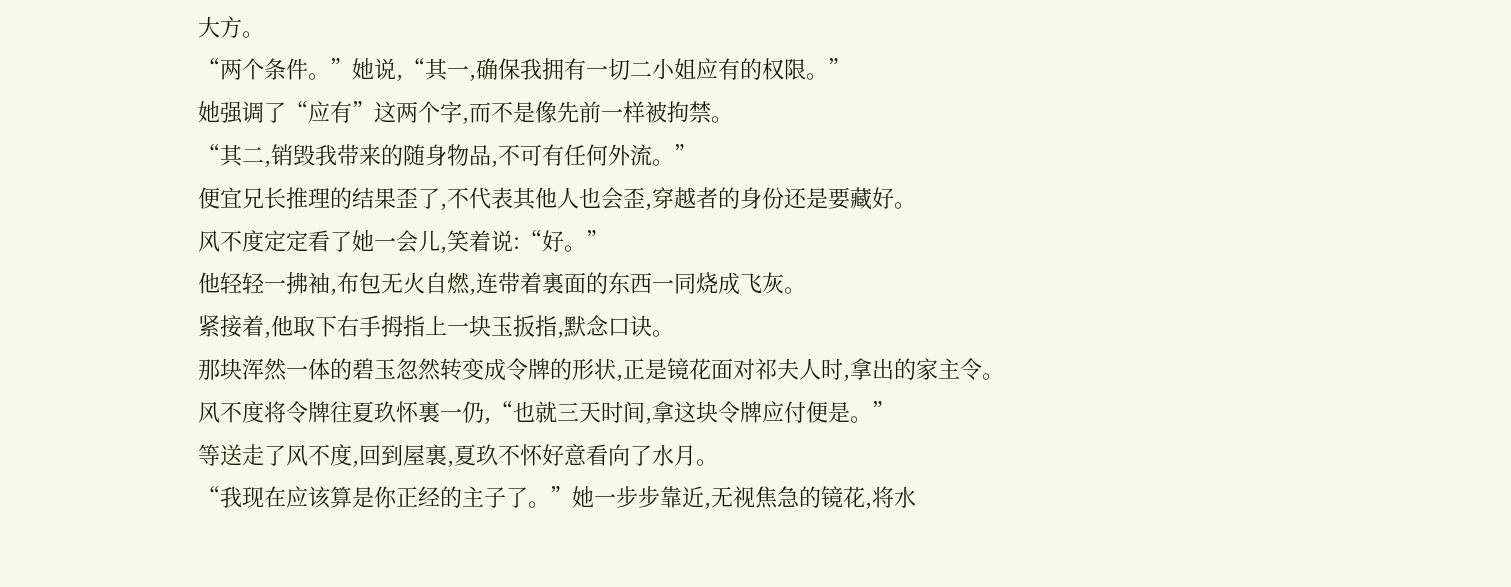大方。
“两个条件。”她说,“其一,确保我拥有一切二小姐应有的权限。”
她强调了“应有”这两个字,而不是像先前一样被拘禁。
“其二,销毁我带来的随身物品,不可有任何外流。”
便宜兄长推理的结果歪了,不代表其他人也会歪,穿越者的身份还是要藏好。
风不度定定看了她一会儿,笑着说:“好。”
他轻轻一拂袖,布包无火自燃,连带着裏面的东西一同烧成飞灰。
紧接着,他取下右手拇指上一块玉扳指,默念口诀。
那块浑然一体的碧玉忽然转变成令牌的形状,正是镜花面对祁夫人时,拿出的家主令。
风不度将令牌往夏玖怀裏一仍,“也就三天时间,拿这块令牌应付便是。”
等送走了风不度,回到屋裏,夏玖不怀好意看向了水月。
“我现在应该算是你正经的主子了。”她一步步靠近,无视焦急的镜花,将水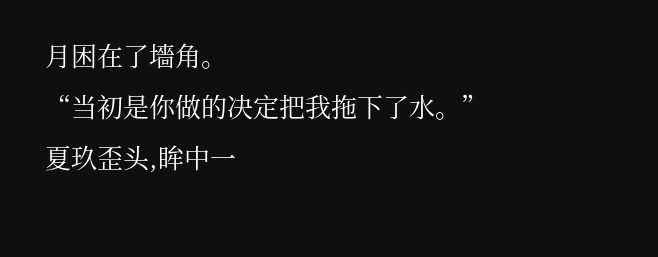月困在了墻角。
“当初是你做的决定把我拖下了水。”
夏玖歪头,眸中一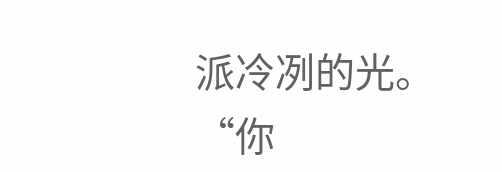派冷冽的光。
“你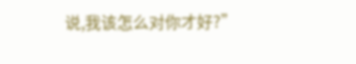说,我该怎么对你才好?”